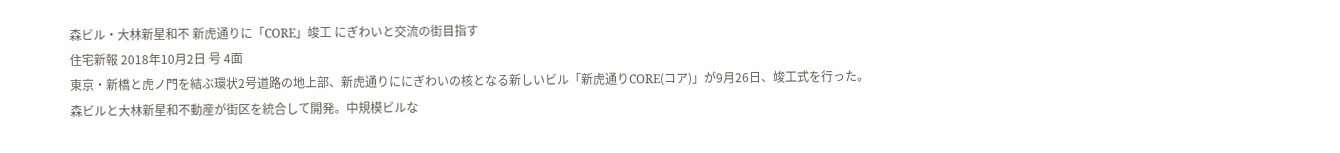森ビル・大林新星和不 新虎通りに「CORE」竣工 にぎわいと交流の街目指す
住宅新報 2018年10月2日 号 4面
東京・新橋と虎ノ門を結ぶ環状2号道路の地上部、新虎通りににぎわいの核となる新しいビル「新虎通りCORE(コア)」が9月26日、竣工式を行った。
森ビルと大林新星和不動産が街区を統合して開発。中規模ビルな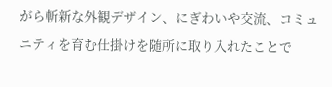がら斬新な外観デザイン、にぎわいや交流、コミュニティを育む仕掛けを随所に取り入れたことで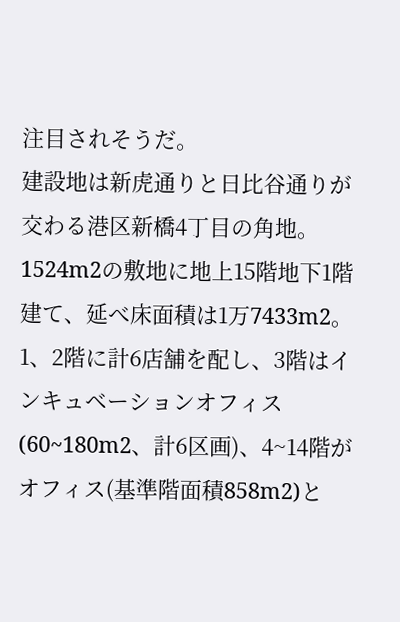注目されそうだ。
建設地は新虎通りと日比谷通りが交わる港区新橋4丁目の角地。1524m2の敷地に地上15階地下1階建て、延べ床面積は1万7433m2。1、2階に計6店舗を配し、3階はインキュベーションオフィス(60~180m2、計6区画)、4~14階がオフィス(基準階面積858m2)と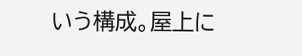いう構成。屋上に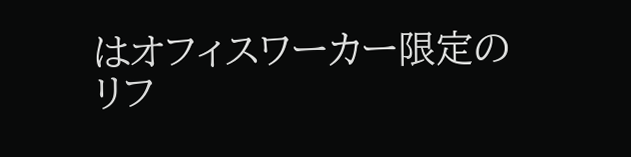はオフィスワーカー限定のリフ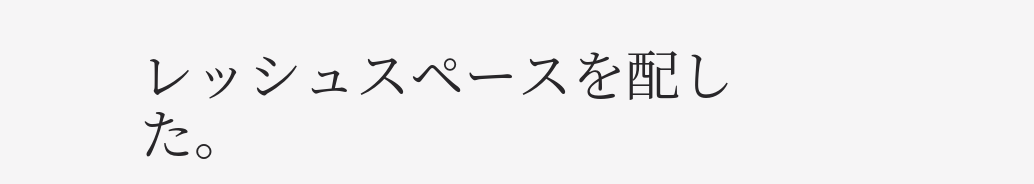レッシュスペースを配した。